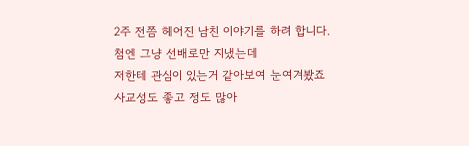2주 전쯤 헤어진 남친 이야기를 하려 합니다.
첨엔 그냥 선배로만 지냈는데
저한테 관심이 있는거 같아보여 눈여겨봤죠
사교성도 좋고 정도 많아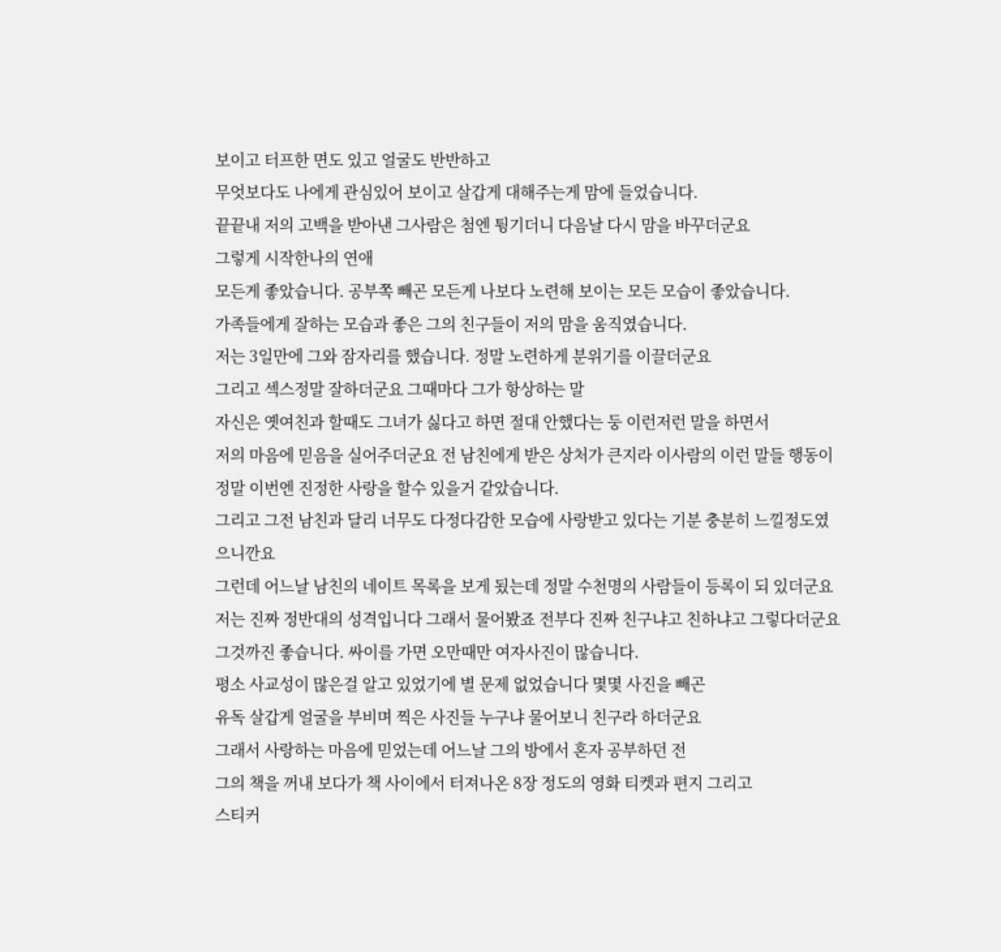보이고 터프한 면도 있고 얼굴도 반반하고
무엇보다도 나에게 관심있어 보이고 살갑게 대해주는게 맘에 들었습니다.
끝끝내 저의 고백을 받아낸 그사람은 첨엔 튕기더니 다음날 다시 맘을 바꾸더군요
그렇게 시작한나의 연애
모든게 좋았습니다. 공부쪽 빼곤 모든게 나보다 노련해 보이는 모든 모습이 좋았습니다.
가족들에게 잘하는 모습과 좋은 그의 친구들이 저의 맘을 움직였습니다.
저는 3일만에 그와 잠자리를 했습니다. 정말 노련하게 분위기를 이끌더군요
그리고 섹스정말 잘하더군요 그때마다 그가 항상하는 말
자신은 옛여친과 할때도 그녀가 싫다고 하면 절대 안했다는 둥 이런저런 말을 하면서
저의 마음에 믿음을 실어주더군요 전 남친에게 받은 상처가 큰지라 이사람의 이런 말들 행동이 정말 이번엔 진정한 사랑을 할수 있을거 같았습니다.
그리고 그전 남친과 달리 너무도 다정다감한 모습에 사랑받고 있다는 기분 충분히 느낄정도였으니깐요
그런데 어느날 남친의 네이트 목록을 보게 됬는데 정말 수천명의 사람들이 등록이 되 있더군요
저는 진짜 정반대의 성격입니다 그래서 물어봤죠 전부다 진짜 친구냐고 친하냐고 그렇다더군요
그것까진 좋습니다. 싸이를 가면 오만때만 여자사진이 많습니다.
평소 사교성이 많은걸 알고 있었기에 별 문제 없었습니다 몇몇 사진을 빼곤
유독 살갑게 얼굴을 부비며 찍은 사진들 누구냐 물어보니 친구라 하더군요
그래서 사랑하는 마음에 믿었는데 어느날 그의 방에서 혼자 공부하던 전
그의 책을 꺼내 보다가 책 사이에서 터져나온 8장 정도의 영화 티켓과 편지 그리고
스티커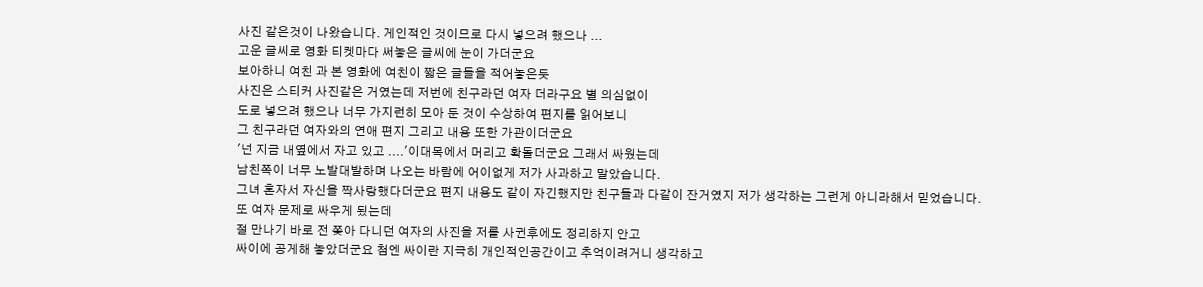사진 같은것이 나왔습니다. 게인적인 것이므로 다시 넣으려 했으나 ...
고운 글씨로 영화 티켓마다 써놓은 글씨에 눈이 가더군요
보아하니 여친 과 본 영화에 여친이 짧은 글들을 적어놓은듯
사진은 스티커 사진같은 거였는데 저번에 친구라던 여자 더라구요 별 의심없이
도로 넣으려 했으나 너무 가지런히 모아 둔 것이 수상하여 편지를 읽어보니
그 친구라던 여자와의 연애 편지 그리고 내용 또한 가관이더군요
'넌 지금 내옆에서 자고 있고 ....'이대목에서 머리고 확돌더군요 그래서 싸웠는데
남친쪽이 너무 노발대발하며 나오는 바람에 어이없게 저가 사과하고 말았습니다.
그녀 혼자서 자신을 짝사랑했다더군요 편지 내용도 같이 자긴했지만 친구들과 다같이 잔거였지 저가 생각하는 그런게 아니라해서 믿었습니다.
또 여자 문제로 싸우게 됬는데
절 만나기 바로 전 쫒아 다니던 여자의 사진을 저를 사귄후에도 정리하지 안고
싸이에 공게해 놓았더군요 첨엔 싸이란 지극히 개인적인공간이고 추억이려거니 생각하고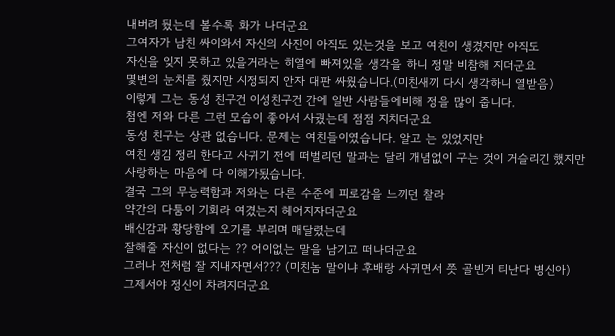내버려 뒀는데 볼수록 화가 나더군요
그여자가 남친 싸이와서 자신의 사진이 아직도 있는것을 보고 여친이 생겼지만 아직도
자신을 잊지 못하고 있을거라는 히열에 빠져있을 생각을 하니 정말 비참해 지더군요
몇변의 눈치를 줬지만 시정되지 안자 대판 싸웠습니다.(미친새끼 다시 생각하니 열받음)
이렇게 그는 동성 친구건 이성친구건 간에 일반 사람들에비해 정을 많이 줍니다.
첨엔 저와 다른 그런 모습이 좋아서 사궜는데 점점 지치더군요
동성 친구는 상관 없습니다. 문제는 여친들이였습니다. 알고 는 있었지만
여친 생김 정리 한다고 사귀기 전에 떠벌리던 말과는 달리 개념없이 구는 것이 거슬리긴 했지만
사랑하는 마음에 다 이해가됬습니다.
결국 그의 무능력함과 저와는 다른 수준에 피로감을 느끼던 찰라
약간의 다툼이 기회라 여겼는지 헤어지자더군요
배신감과 황당함에 오기를 부리며 매달렸는데
잘해줄 자신이 없다는 ?? 어이없는 말을 남기고 떠나더군요
그러나 전처럼 잘 지내자면서??? (미친놈 말이냐 후배랑 사귀면서 쯧 골빈거 티난다 병신아)
그제서야 정신이 차려지더군요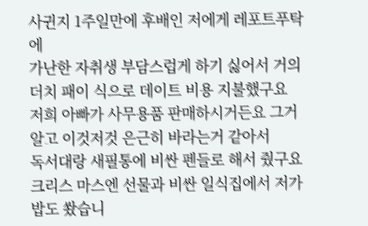사귄지 1주일만에 후배인 저에게 레포트푸탁에
가난한 자취생 부담스럽게 하기 싫어서 거의 더치 패이 식으로 데이트 비용 지불했구요
저희 아빠가 사무용품 판매하시거든요 그거 알고 이것저것 은근히 바라는거 같아서
독서대랑 새필통에 비싼 펜들로 해서 줬구요
크리스 마스엔 선물과 비싼 일식집에서 저가 밥도 쐈습니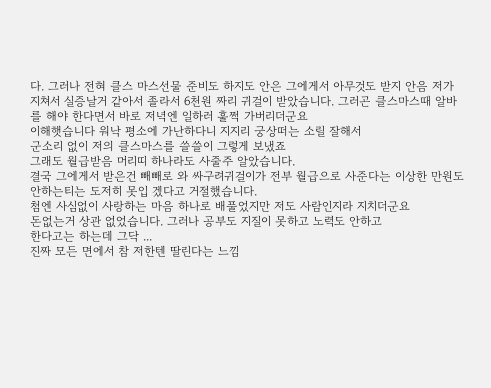다. 그러나 전혀 클스 마스선물 준비도 하지도 안은 그에게서 아무것도 받지 안음 저가 지쳐서 실증날거 같아서 졸라서 6천원 짜리 귀걸이 받았습니다. 그러곤 클스마스때 알바를 해야 한다면서 바로 저녁엔 일하러 훌쩍 가버리더군요
이해햇습니다 워낙 평소에 가난하다니 지지리 궁상떠는 소릴 잘해서
군소리 없이 저의 클스마스를 쓸쓸이 그렇게 보냈죠
그래도 월급받음 머리띠 하나라도 사줄주 알았습니다.
결국 그에게서 받은건 빼빼로 와 싸구려귀걸이가 전부 월급으로 사준다는 이상한 만원도 안하는티는 도저히 못입 겠다고 거절했습니다.
첨엔 사심없이 사랑하는 마음 하나로 배풀었지만 저도 사람인지라 지치더군요
돈없는거 상관 없었습니다. 그러나 공부도 지질이 못하고 노력도 안하고
한다고는 하는데 그닥 ...
진짜 모든 면에서 참 저한텐 딸린다는 느낌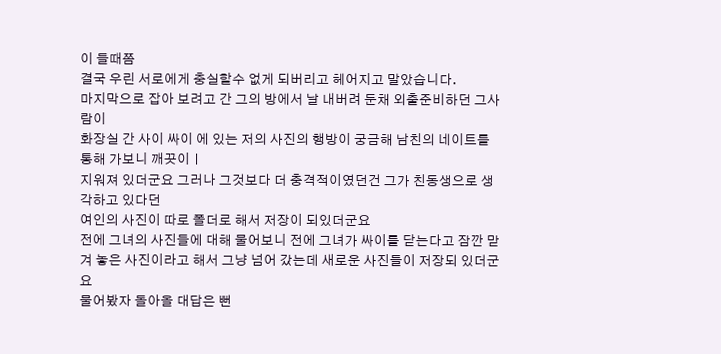이 들때쯤
결국 우린 서로에게 충실할수 없게 되버리고 헤어지고 말았습니다.
마지막으로 잡아 보려고 간 그의 방에서 날 내버려 둔채 외출준비하던 그사람이
화장실 간 사이 싸이 에 있는 저의 사진의 행방이 궁금해 남친의 네이트를 통해 가보니 깨끗이ㅣ
지워져 있더군요 그러나 그것보다 더 충격적이였던건 그가 친동생으로 생각하고 있다던
여인의 사진이 따로 폴더로 해서 저장이 되있더군요
전에 그녀의 사진들에 대해 물어보니 전에 그녀가 싸이를 닫는다고 잠깐 맏겨 놓은 사진이라고 해서 그냥 넘어 갔는데 새로운 사진들이 저장되 있더군요
물어봤자 돌아올 대답은 뻔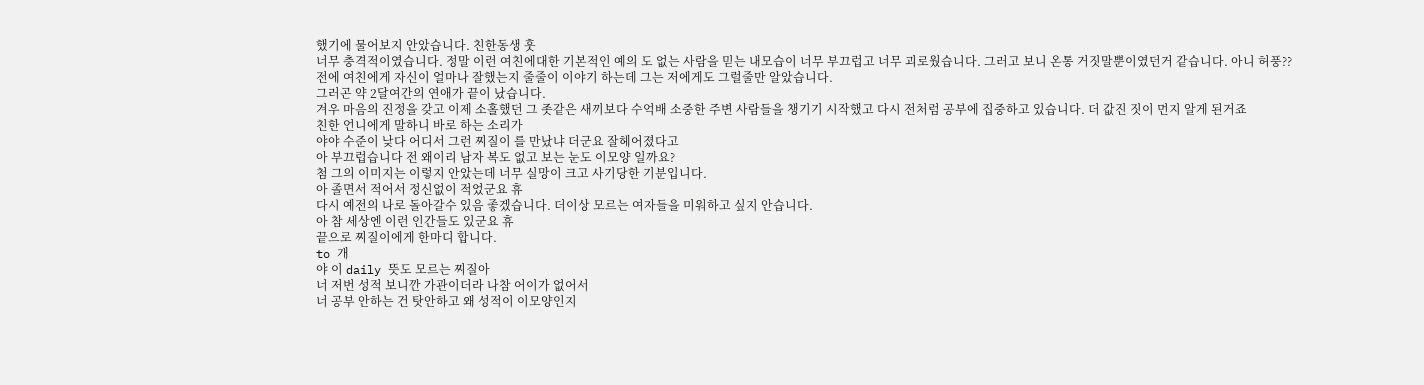했기에 물어보지 안았습니다. 친한동생 훗
너무 충격적이였습니다. 정말 이런 여친에대한 기본적인 예의 도 없는 사람을 믿는 내모습이 너무 부끄럽고 너무 괴로웠습니다. 그러고 보니 온통 거짓말뿐이였던거 같습니다. 아니 허풍??
전에 여친에게 자신이 얼마나 잘했는지 줄줄이 이야기 하는데 그는 저에게도 그럴줄만 알았습니다.
그러곤 약 2달여간의 연애가 끝이 났습니다.
겨우 마음의 진정을 갖고 이제 소홀했던 그 좃같은 새끼보다 수억배 소중한 주변 사람들을 챙기기 시작했고 다시 전처럼 공부에 집중하고 있습니다. 더 값진 짓이 먼지 알게 된거죠
친한 언니에게 말하니 바로 하는 소리가
야야 수준이 낮다 어디서 그런 찌질이 를 만났냐 더군요 잘헤어졌다고
아 부끄럽습니다 전 왜이리 남자 복도 없고 보는 눈도 이모양 일까요?
첨 그의 이미지는 이렇지 안았는데 너무 실망이 크고 사기당한 기분입니다.
아 졸면서 적어서 정신없이 적었군요 휴
다시 예전의 나로 돌아갈수 있음 좋겠습니다. 더이상 모르는 여자들을 미워하고 싶지 안습니다.
아 참 세상엔 이런 인간들도 있군요 휴
끝으로 찌질이에게 한마디 합니다.
to 개
야 이 daily 뜻도 모르는 찌질아
너 저번 성적 보니깐 가관이더라 나참 어이가 없어서
너 공부 안하는 건 탓안하고 왜 성적이 이모양인지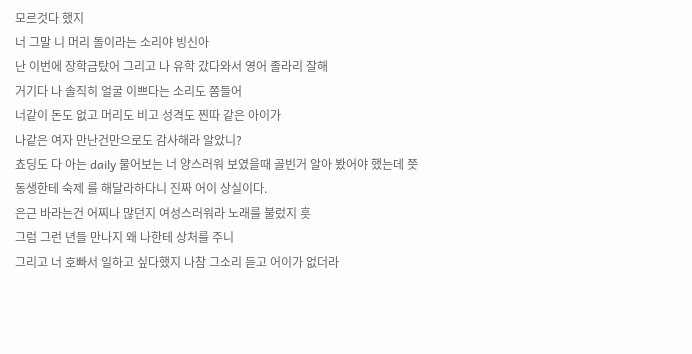모르것다 했지
너 그말 니 머리 돌이라는 소리야 빙신아
난 이번에 장학금탔어 그리고 나 유학 갔다와서 영어 졸라리 잘해
거기다 나 솔직히 얼굴 이쁘다는 소리도 쫌들어
너같이 돈도 없고 머리도 비고 성격도 찐따 같은 아이가
나같은 여자 만난건만으로도 감사해라 알았니?
쵸딩도 다 아는 daily 물어보는 너 양스러워 보였을때 골빈거 알아 봤어야 했는데 쯧
동생한테 숙제 를 해달라하다니 진짜 어이 상실이다.
은근 바라는건 어찌나 많던지 여성스러워라 노래를 불렀지 흣
그럼 그런 년들 만나지 왜 나한테 상처를 주니
그리고 너 호빠서 일하고 싶다했지 나참 그소리 듣고 어이가 없더라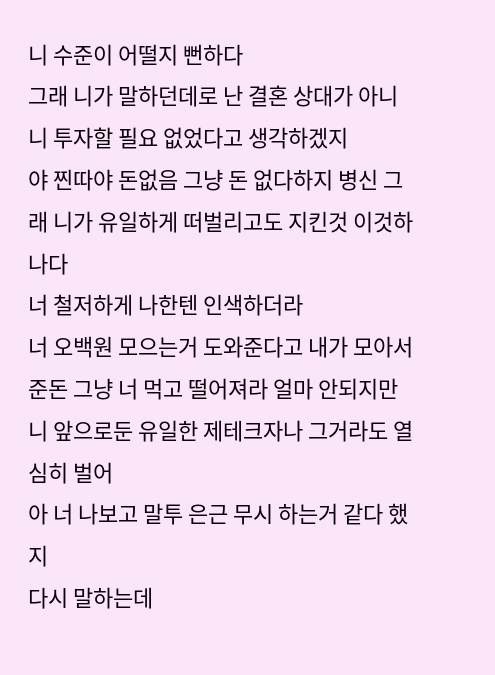니 수준이 어떨지 뻔하다
그래 니가 말하던데로 난 결혼 상대가 아니니 투자할 필요 없었다고 생각하겠지
야 찐따야 돈없음 그냥 돈 없다하지 병신 그래 니가 유일하게 떠벌리고도 지킨것 이것하나다
너 철저하게 나한텐 인색하더라
너 오백원 모으는거 도와준다고 내가 모아서 준돈 그냥 너 먹고 떨어져라 얼마 안되지만
니 앞으로둔 유일한 제테크자나 그거라도 열심히 벌어
아 너 나보고 말투 은근 무시 하는거 같다 했지
다시 말하는데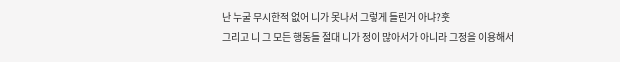난 누굴 무시한적 없어 니가 못나서 그렇게 들린거 아냐?훗
그리고 니 그 모든 행동들 절대 니가 정이 많아서가 아니라 그정을 이용해서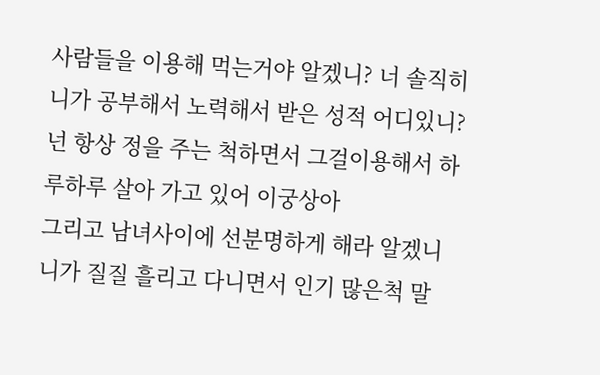사람들을 이용해 먹는거야 알겠니? 너 솔직히 니가 공부해서 노력해서 받은 성적 어디있니? 넌 항상 정을 주는 척하면서 그걸이용해서 하루하루 살아 가고 있어 이궁상아
그리고 남녀사이에 선분명하게 해라 알겠니 니가 질질 흘리고 다니면서 인기 많은척 말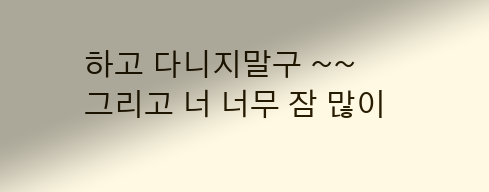하고 다니지말구 ~~
그리고 너 너무 잠 많이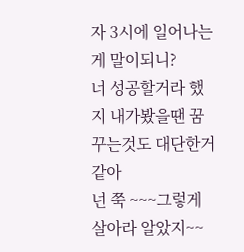자 3시에 일어나는 게 말이되니?
너 성공할거라 했지 내가봤을땐 꿈꾸는것도 대단한거 같아
넌 쭉 ~~~그렇게 살아라 알았지~~